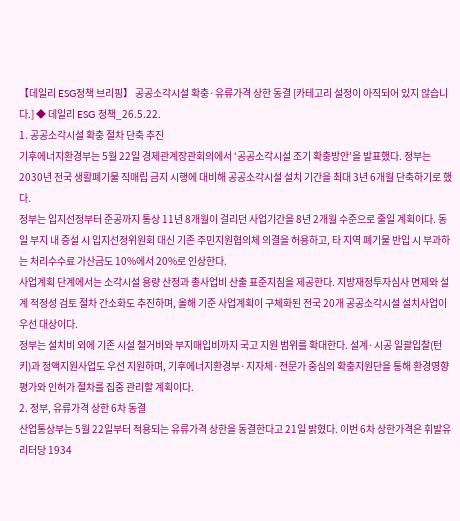【데일리 ESG정책 브리핑】 공공소각시설 확충·유류가격 상한 동결 [카테고리 설정이 아직되어 있지 않습니다.] ◆ 데일리 ESG 정책_26.5.22.
1. 공공소각시설 확충 절차 단축 추진
기후에너지환경부는 5월 22일 경제관계장관회의에서 ‘공공소각시설 조기 확충방안’을 발표했다. 정부는 2030년 전국 생활폐기물 직매립 금지 시행에 대비해 공공소각시설 설치 기간을 최대 3년 6개월 단축하기로 했다.
정부는 입지선정부터 준공까지 통상 11년 8개월이 걸리던 사업기간을 8년 2개월 수준으로 줄일 계획이다. 동일 부지 내 증설 시 입지선정위원회 대신 기존 주민지원협의체 의결을 허용하고, 타 지역 폐기물 반입 시 부과하는 처리수수료 가산금도 10%에서 20%로 인상한다.
사업계획 단계에서는 소각시설 용량 산정과 총사업비 산출 표준지침을 제공한다. 지방재정투자심사 면제와 설계 적정성 검토 절차 간소화도 추진하며, 올해 기준 사업계획이 구체화된 전국 20개 공공소각시설 설치사업이 우선 대상이다.
정부는 설치비 외에 기존 시설 철거비와 부지매입비까지 국고 지원 범위를 확대한다. 설계·시공 일괄입찰(턴키)과 정액지원사업도 우선 지원하며, 기후에너지환경부·지자체·전문가 중심의 확충지원단을 통해 환경영향평가와 인허가 절차를 집중 관리할 계획이다.
2. 정부, 유류가격 상한 6차 동결
산업통상부는 5월 22일부터 적용되는 유류가격 상한을 동결한다고 21일 밝혔다. 이번 6차 상한가격은 휘발유 리터당 1934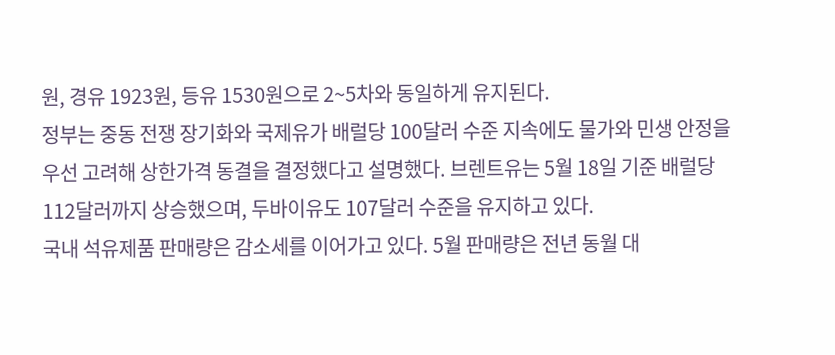원, 경유 1923원, 등유 1530원으로 2~5차와 동일하게 유지된다.
정부는 중동 전쟁 장기화와 국제유가 배럴당 100달러 수준 지속에도 물가와 민생 안정을 우선 고려해 상한가격 동결을 결정했다고 설명했다. 브렌트유는 5월 18일 기준 배럴당 112달러까지 상승했으며, 두바이유도 107달러 수준을 유지하고 있다.
국내 석유제품 판매량은 감소세를 이어가고 있다. 5월 판매량은 전년 동월 대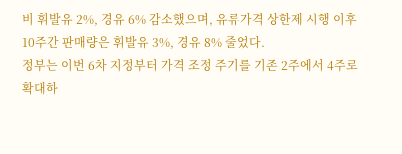비 휘발유 2%, 경유 6% 감소했으며, 유류가격 상한제 시행 이후 10주간 판매량은 휘발유 3%, 경유 8% 줄었다.
정부는 이번 6차 지정부터 가격 조정 주기를 기존 2주에서 4주로 확대하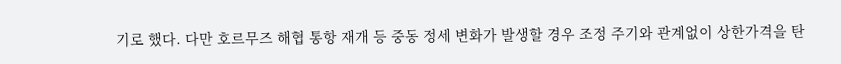기로 했다. 다만 호르무즈 해협 통항 재개 등 중동 정세 변화가 발생할 경우 조정 주기와 관계없이 상한가격을 탄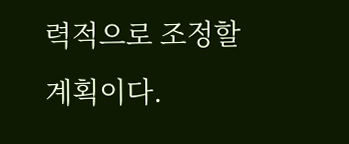력적으로 조정할 계획이다.